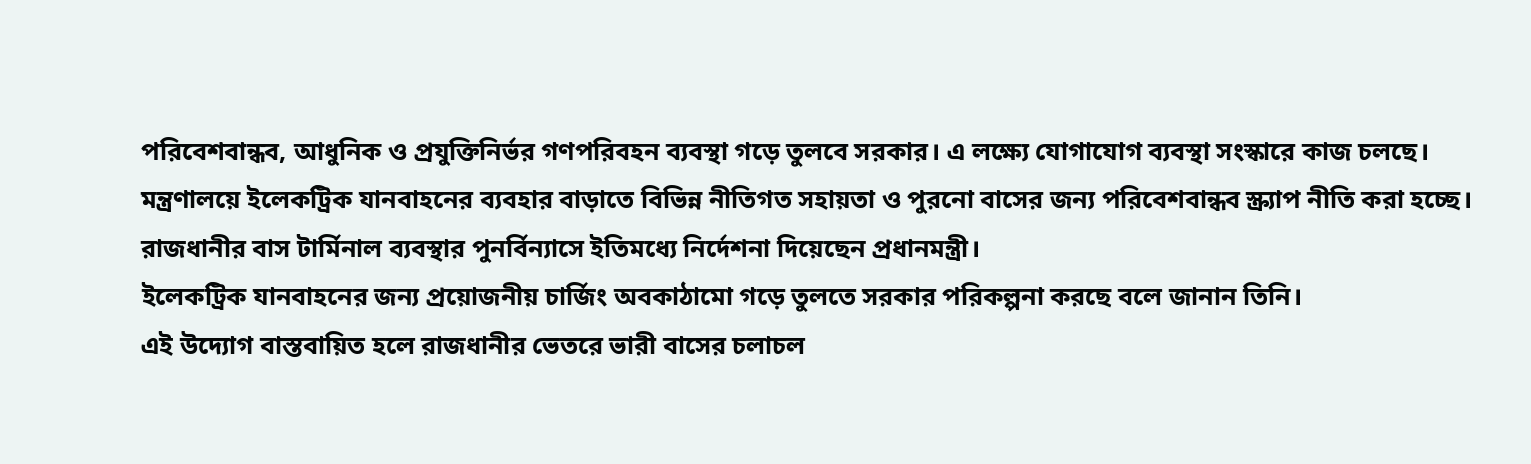পরিবেশবান্ধব, আধুনিক ও প্রযুক্তিনির্ভর গণপরিবহন ব্যবস্থা গড়ে তুলবে সরকার। এ লক্ষ্যে যোগাযোগ ব্যবস্থা সংস্কারে কাজ চলছে। মন্ত্রণালয়ে ইলেকট্রিক যানবাহনের ব্যবহার বাড়াতে বিভিন্ন নীতিগত সহায়তা ও পুরনো বাসের জন্য পরিবেশবান্ধব স্ক্র্যাপ নীতি করা হচ্ছে। রাজধানীর বাস টার্মিনাল ব্যবস্থার পুনর্বিন্যাসে ইতিমধ্যে নির্দেশনা দিয়েছেন প্রধানমন্ত্রী।
ইলেকট্রিক যানবাহনের জন্য প্রয়োজনীয় চার্জিং অবকাঠামো গড়ে তুলতে সরকার পরিকল্পনা করছে বলে জানান তিনি।
এই উদ্যোগ বাস্তবায়িত হলে রাজধানীর ভেতরে ভারী বাসের চলাচল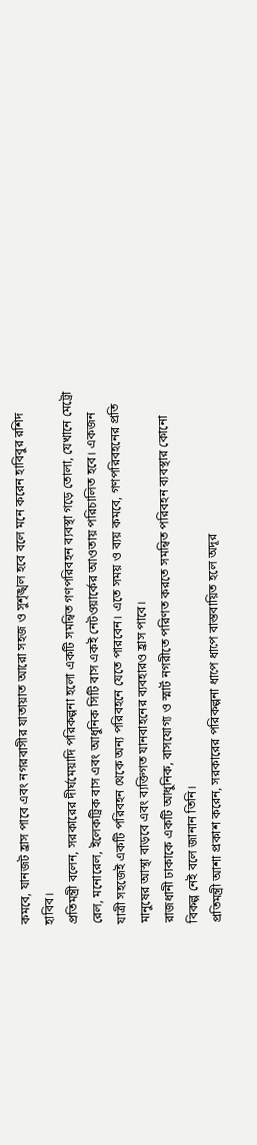কমবে, যানজট হ্রাস পাবে এবং নগরবাসীর যাতায়াত আরো সহজ ও সুশৃঙ্খল হবে বলে মনে করেন হাবিবুর রশিদ হাবিব।
প্রতিমন্ত্রী বলেন, সরকারের দীর্ঘমেয়াদি পরিকল্পনা হলো একটি সমন্বিত গণপরিবহন ব্যবস্থা গড়ে তোলা, যেখানে মেট্রো রেল, মনোরেল, ইলেকট্রিক বাস এবং আধুনিক সিটি বাস একই নেটওয়ার্কের আওতায় পরিচালিত হবে। একজন যাত্রী সহজেই একটি পরিবহন থেকে অন্য পরিবহনে যেতে পারবেন। এতে সময় ও ব্যয় কমবে, গণপরিবহনের প্রতি মানুষের আস্থা বাড়বে এবং ব্যক্তিগত যানবাহনের ব্যবহারও হ্রাস পাবে।
রাজধানী ঢাকাকে একটি আধুনিক, বাসযোগ্য ও স্মার্ট নগরীতে পরিণত করতে সমন্বিত পরিবহন ব্যবস্থার কোনো বিকল্প নেই বলে জানান তিনি।
প্রতিমন্ত্রী আশা প্রকাশ করেন, সরকারের পরিকল্পনা ধাপে ধাপে বাস্তবায়িত হলে অদূর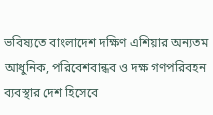ভবিষ্যতে বাংলাদেশ দক্ষিণ এশিয়ার অন্যতম আধুনিক, পরিবেশবান্ধব ও দক্ষ গণপরিবহন ব্যবস্থার দেশ হিসেবে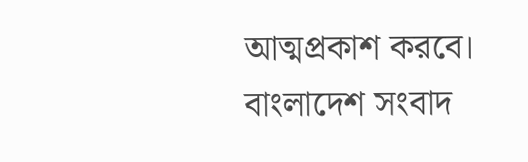আত্মপ্রকাশ করবে।
বাংলাদেশ সংবাদ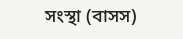সংস্থা (বাসস)